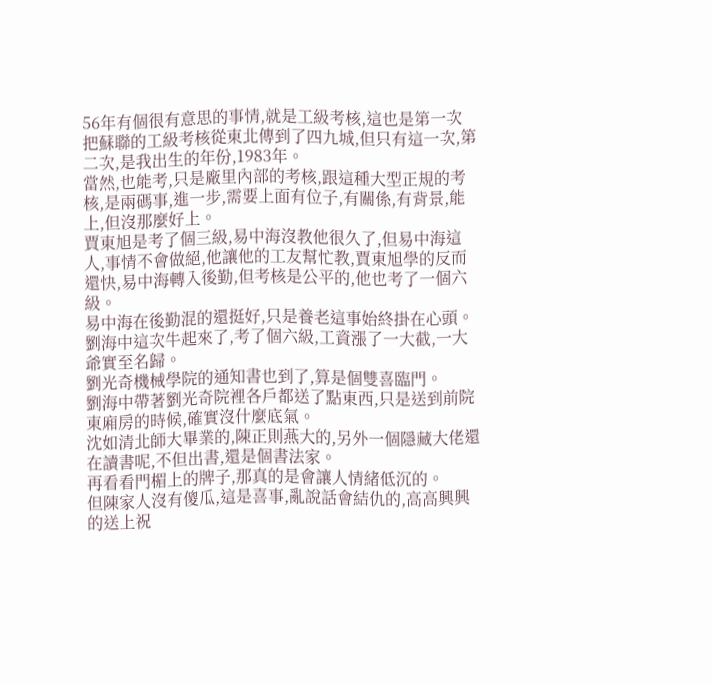56年有個很有意思的事情,就是工級考核,這也是第一次把蘇聯的工級考核從東北傳到了四九城,但只有這一次,第二次,是我出生的年份,1983年。
當然,也能考,只是廠里內部的考核,跟這種大型正規的考核,是兩碼事,進一步,需要上面有位子,有關係,有背景,能上,但沒那麼好上。
賈東旭是考了個三級,易中海沒教他很久了,但易中海這人,事情不會做絕,他讓他的工友幫忙教,賈東旭學的反而還快,易中海轉入後勤,但考核是公平的,他也考了一個六級。
易中海在後勤混的還挺好,只是養老這事始終掛在心頭。
劉海中這次牛起來了,考了個六級,工資漲了一大截,一大爺實至名歸。
劉光奇機械學院的通知書也到了,算是個雙喜臨門。
劉海中帶著劉光奇院裡各戶都送了點東西,只是送到前院東廂房的時候,確實沒什麼底氣。
沈如清北師大畢業的,陳正則燕大的,另外一個隱藏大佬還在讀書呢,不但出書,還是個書法家。
再看看門楣上的牌子,那真的是會讓人情緒低沉的。
但陳家人沒有傻瓜,這是喜事,亂說話會結仇的,高高興興的送上祝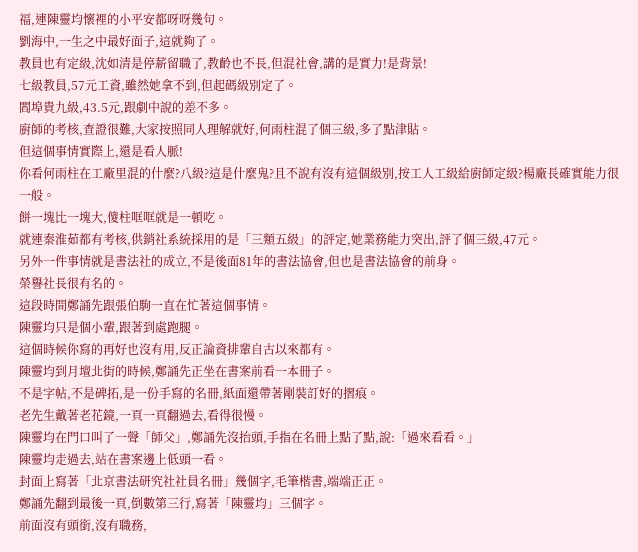福,連陳靈均懷裡的小平安都呀呀幾句。
劉海中,一生之中最好面子,這就夠了。
教員也有定級,沈如清是停薪留職了,教齡也不長,但混社會,講的是實力!是背景!
七級教員,57元工資,雖然她拿不到,但起碼級別定了。
閻埠貴九級,43.5元,跟劇中說的差不多。
廚師的考核,查證很難,大家按照同人理解就好,何雨柱混了個三級,多了點津貼。
但這個事情實際上,還是看人脈!
你看何雨柱在工廠里混的什麼?八級?這是什麼鬼?且不說有沒有這個級別,按工人工級給廚師定級?楊廠長確實能力很一般。
餅一塊比一塊大,傻柱哐哐就是一頓吃。
就連秦淮茹都有考核,供銷社系統採用的是「三類五級」的評定,她業務能力突出,評了個三級,47元。
另外一件事情就是書法社的成立,不是後面81年的書法協會,但也是書法協會的前身。
榮譽社長很有名的。
這段時間鄭誦先跟張伯駒一直在忙著這個事情。
陳靈均只是個小輩,跟著到處跑腿。
這個時候你寫的再好也沒有用,反正論資排輩自古以來都有。
陳靈均到月壇北街的時候,鄭誦先正坐在書案前看一本冊子。
不是字帖,不是碑拓,是一份手寫的名冊,紙面還帶著剛裝訂好的摺痕。
老先生戴著老花鏡,一頁一頁翻過去,看得很慢。
陳靈均在門口叫了一聲「師父」,鄭誦先沒抬頭,手指在名冊上點了點,說:「過來看看。」
陳靈均走過去,站在書案邊上低頭一看。
封面上寫著「北京書法研究社社員名冊」幾個字,毛筆楷書,端端正正。
鄭誦先翻到最後一頁,倒數第三行,寫著「陳靈均」三個字。
前面沒有頭銜,沒有職務,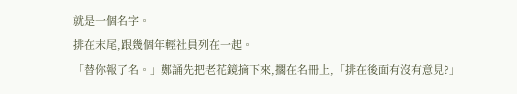就是一個名字。
排在末尾,跟幾個年輕社員列在一起。
「替你報了名。」鄭誦先把老花鏡摘下來,擱在名冊上,「排在後面有沒有意見?」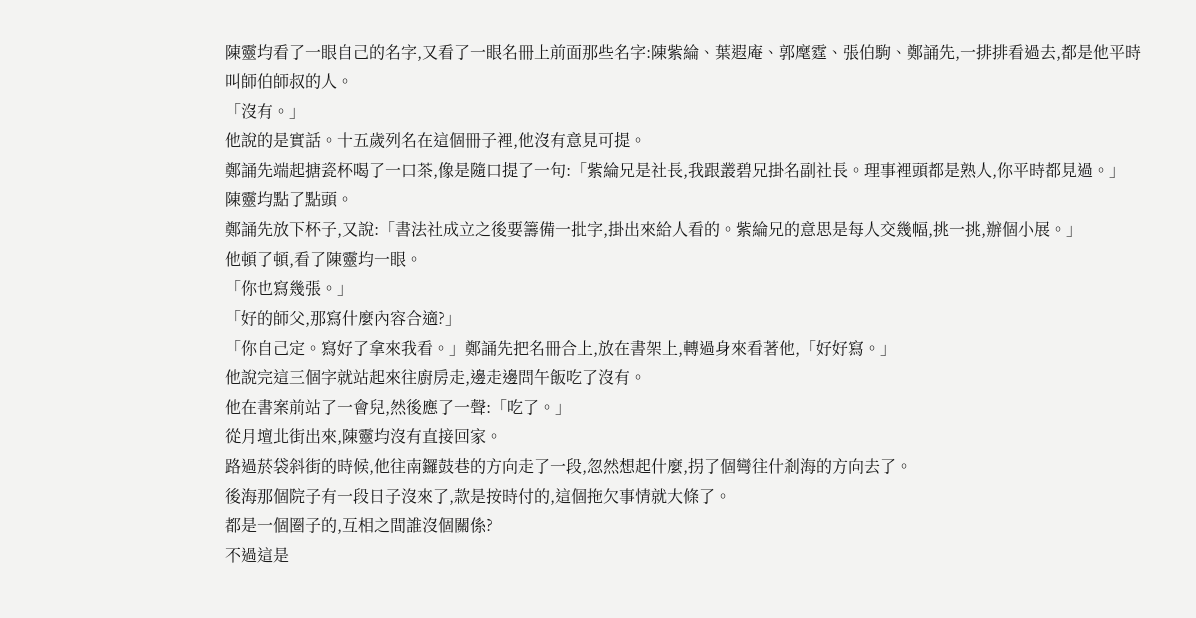陳靈均看了一眼自己的名字,又看了一眼名冊上前面那些名字:陳紫綸、葉遐庵、郭麾霆、張伯駒、鄭誦先,一排排看過去,都是他平時叫師伯師叔的人。
「沒有。」
他說的是實話。十五歲列名在這個冊子裡,他沒有意見可提。
鄭誦先端起搪瓷杯喝了一口茶,像是隨口提了一句:「紫綸兄是社長,我跟叢碧兄掛名副社長。理事裡頭都是熟人,你平時都見過。」
陳靈均點了點頭。
鄭誦先放下杯子,又說:「書法社成立之後要籌備一批字,掛出來給人看的。紫綸兄的意思是每人交幾幅,挑一挑,辦個小展。」
他頓了頓,看了陳靈均一眼。
「你也寫幾張。」
「好的師父,那寫什麼內容合適?」
「你自己定。寫好了拿來我看。」鄭誦先把名冊合上,放在書架上,轉過身來看著他,「好好寫。」
他說完這三個字就站起來往廚房走,邊走邊問午飯吃了沒有。
他在書案前站了一會兒,然後應了一聲:「吃了。」
從月壇北街出來,陳靈均沒有直接回家。
路過菸袋斜街的時候,他往南鑼鼓巷的方向走了一段,忽然想起什麼,拐了個彎往什剎海的方向去了。
後海那個院子有一段日子沒來了,款是按時付的,這個拖欠事情就大條了。
都是一個圈子的,互相之間誰沒個關係?
不過這是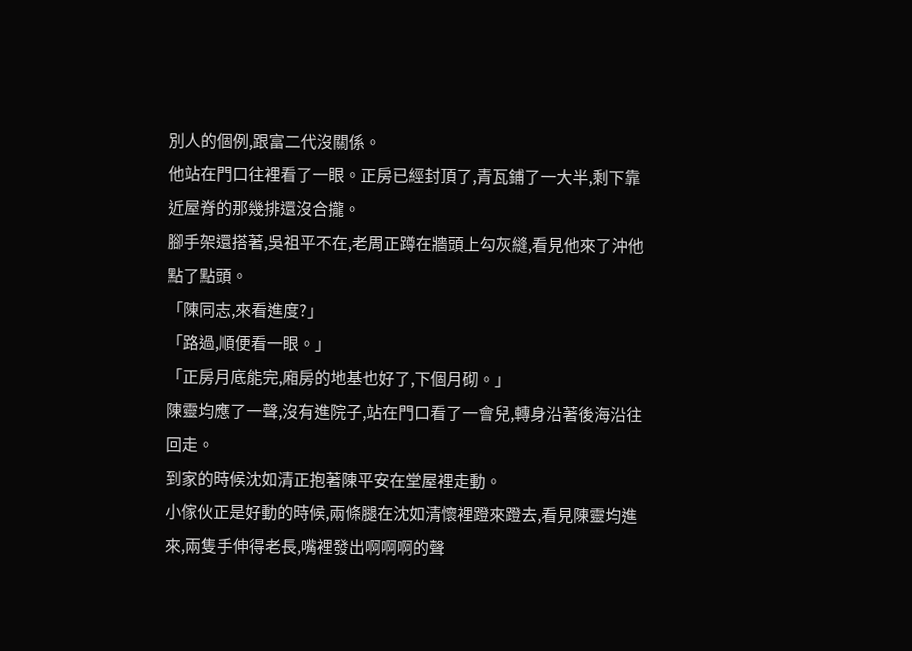別人的個例,跟富二代沒關係。
他站在門口往裡看了一眼。正房已經封頂了,青瓦鋪了一大半,剩下靠近屋脊的那幾排還沒合攏。
腳手架還搭著,吳祖平不在,老周正蹲在牆頭上勾灰縫,看見他來了沖他點了點頭。
「陳同志,來看進度?」
「路過,順便看一眼。」
「正房月底能完,廂房的地基也好了,下個月砌。」
陳靈均應了一聲,沒有進院子,站在門口看了一會兒,轉身沿著後海沿往回走。
到家的時候沈如清正抱著陳平安在堂屋裡走動。
小傢伙正是好動的時候,兩條腿在沈如清懷裡蹬來蹬去,看見陳靈均進來,兩隻手伸得老長,嘴裡發出啊啊啊的聲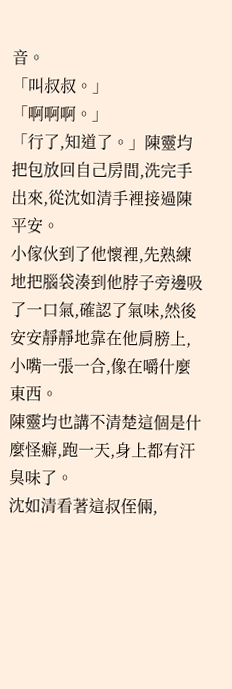音。
「叫叔叔。」
「啊啊啊。」
「行了,知道了。」陳靈均把包放回自己房間,洗完手出來,從沈如清手裡接過陳平安。
小傢伙到了他懷裡,先熟練地把腦袋湊到他脖子旁邊吸了一口氣,確認了氣味,然後安安靜靜地靠在他肩膀上,小嘴一張一合,像在嚼什麼東西。
陳靈均也講不清楚這個是什麼怪癖,跑一天,身上都有汗臭味了。
沈如清看著這叔侄倆,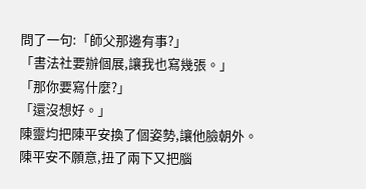問了一句:「師父那邊有事?」
「書法社要辦個展,讓我也寫幾張。」
「那你要寫什麼?」
「還沒想好。」
陳靈均把陳平安換了個姿勢,讓他臉朝外。
陳平安不願意,扭了兩下又把腦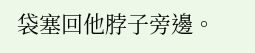袋塞回他脖子旁邊。